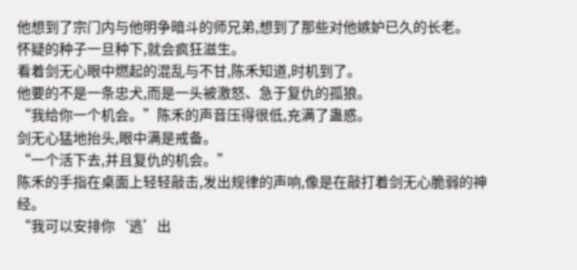他想到了宗门内与他明争暗斗的师兄弟,想到了那些对他嫉妒已久的长老。
怀疑的种子一旦种下,就会疯狂滋生。
看着剑无心眼中燃起的混乱与不甘,陈禾知道,时机到了。
他要的不是一条忠犬,而是一头被激怒、急于复仇的孤狼。
“我给你一个机会。”陈禾的声音压得很低,充满了蛊惑。
剑无心猛地抬头,眼中满是戒备。
“一个活下去,并且复仇的机会。”
陈禾的手指在桌面上轻轻敲击,发出规律的声响,像是在敲打着剑无心脆弱的神经。
“我可以安排你‘逃’出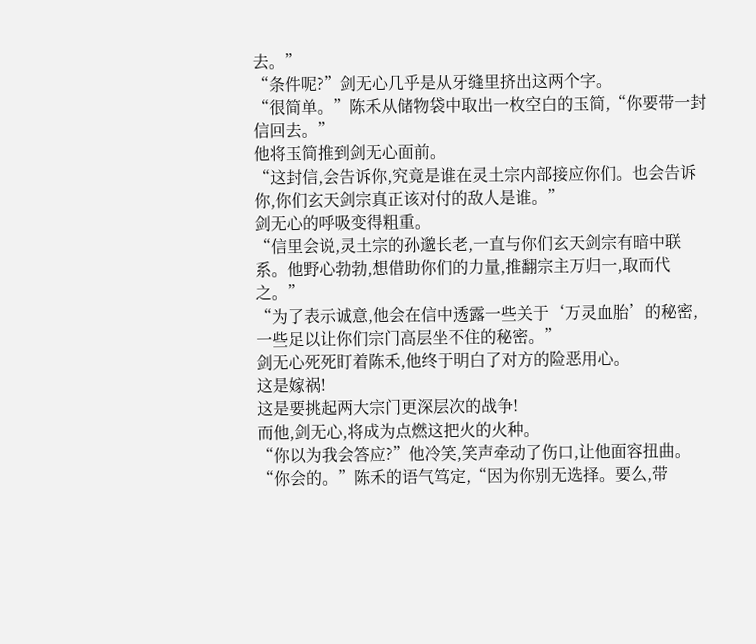去。”
“条件呢?”剑无心几乎是从牙缝里挤出这两个字。
“很简单。”陈禾从储物袋中取出一枚空白的玉简,“你要带一封信回去。”
他将玉简推到剑无心面前。
“这封信,会告诉你,究竟是谁在灵土宗内部接应你们。也会告诉你,你们玄天剑宗真正该对付的敌人是谁。”
剑无心的呼吸变得粗重。
“信里会说,灵土宗的孙邈长老,一直与你们玄天剑宗有暗中联系。他野心勃勃,想借助你们的力量,推翻宗主万归一,取而代之。”
“为了表示诚意,他会在信中透露一些关于‘万灵血胎’的秘密,一些足以让你们宗门高层坐不住的秘密。”
剑无心死死盯着陈禾,他终于明白了对方的险恶用心。
这是嫁祸!
这是要挑起两大宗门更深层次的战争!
而他,剑无心,将成为点燃这把火的火种。
“你以为我会答应?”他冷笑,笑声牵动了伤口,让他面容扭曲。
“你会的。”陈禾的语气笃定,“因为你别无选择。要么,带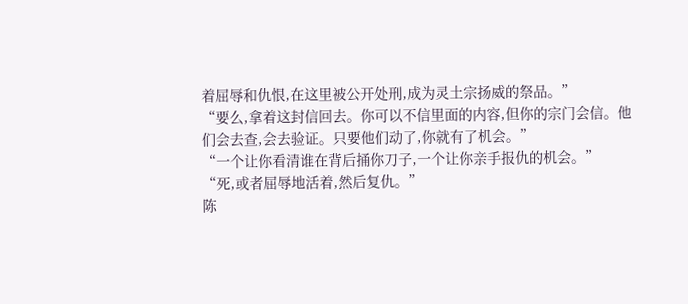着屈辱和仇恨,在这里被公开处刑,成为灵土宗扬威的祭品。”
“要么,拿着这封信回去。你可以不信里面的内容,但你的宗门会信。他们会去查,会去验证。只要他们动了,你就有了机会。”
“一个让你看清谁在背后捅你刀子,一个让你亲手报仇的机会。”
“死,或者屈辱地活着,然后复仇。”
陈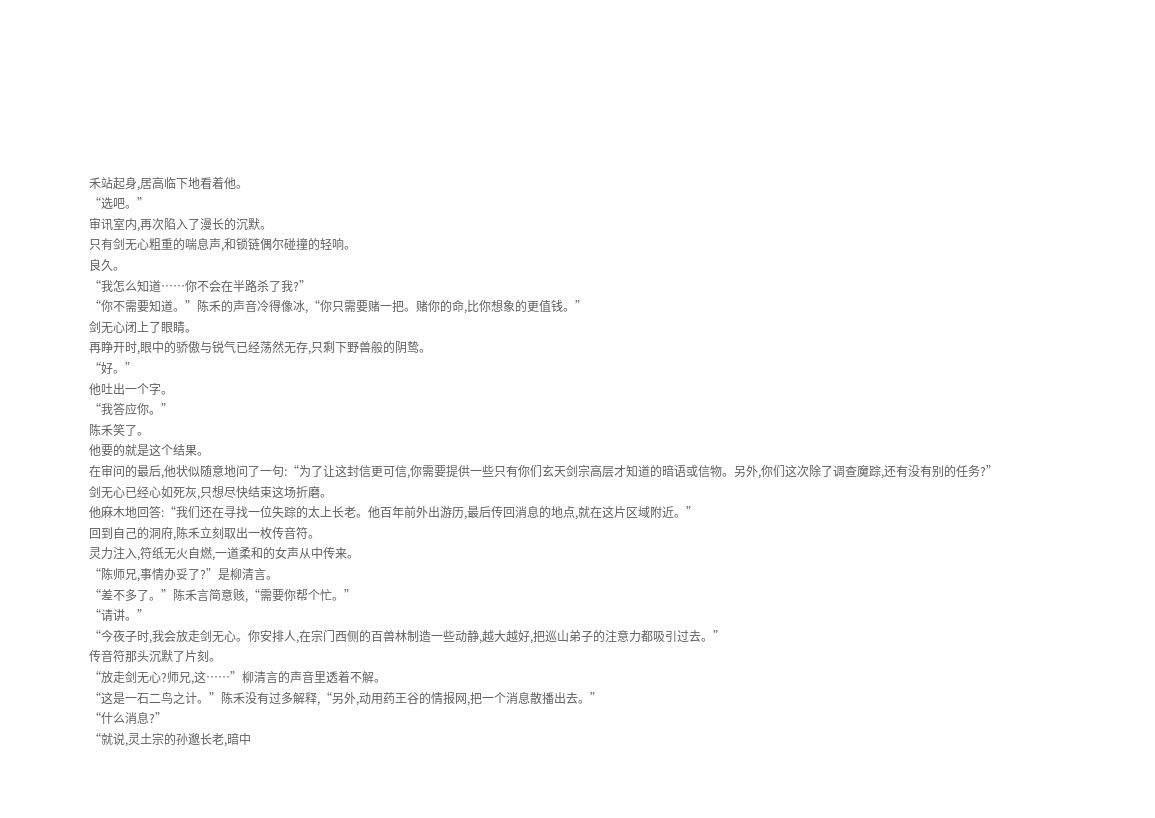禾站起身,居高临下地看着他。
“选吧。”
审讯室内,再次陷入了漫长的沉默。
只有剑无心粗重的喘息声,和锁链偶尔碰撞的轻响。
良久。
“我怎么知道……你不会在半路杀了我?”
“你不需要知道。”陈禾的声音冷得像冰,“你只需要赌一把。赌你的命,比你想象的更值钱。”
剑无心闭上了眼睛。
再睁开时,眼中的骄傲与锐气已经荡然无存,只剩下野兽般的阴鸷。
“好。”
他吐出一个字。
“我答应你。”
陈禾笑了。
他要的就是这个结果。
在审问的最后,他状似随意地问了一句:“为了让这封信更可信,你需要提供一些只有你们玄天剑宗高层才知道的暗语或信物。另外,你们这次除了调查魔踪,还有没有别的任务?”
剑无心已经心如死灰,只想尽快结束这场折磨。
他麻木地回答:“我们还在寻找一位失踪的太上长老。他百年前外出游历,最后传回消息的地点,就在这片区域附近。”
回到自己的洞府,陈禾立刻取出一枚传音符。
灵力注入,符纸无火自燃,一道柔和的女声从中传来。
“陈师兄,事情办妥了?”是柳清言。
“差不多了。”陈禾言简意赅,“需要你帮个忙。”
“请讲。”
“今夜子时,我会放走剑无心。你安排人,在宗门西侧的百兽林制造一些动静,越大越好,把巡山弟子的注意力都吸引过去。”
传音符那头沉默了片刻。
“放走剑无心?师兄,这……”柳清言的声音里透着不解。
“这是一石二鸟之计。”陈禾没有过多解释,“另外,动用药王谷的情报网,把一个消息散播出去。”
“什么消息?”
“就说,灵土宗的孙邈长老,暗中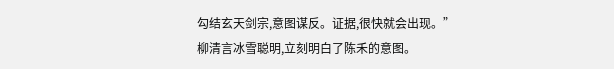勾结玄天剑宗,意图谋反。证据,很快就会出现。”
柳清言冰雪聪明,立刻明白了陈禾的意图。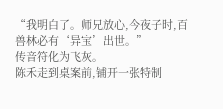“我明白了。师兄放心,今夜子时,百兽林必有‘异宝’出世。”
传音符化为飞灰。
陈禾走到桌案前,铺开一张特制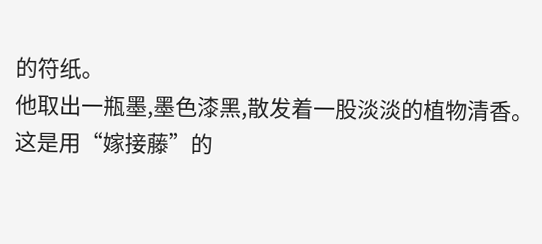的符纸。
他取出一瓶墨,墨色漆黑,散发着一股淡淡的植物清香。
这是用“嫁接藤”的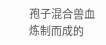孢子混合兽血炼制而成的